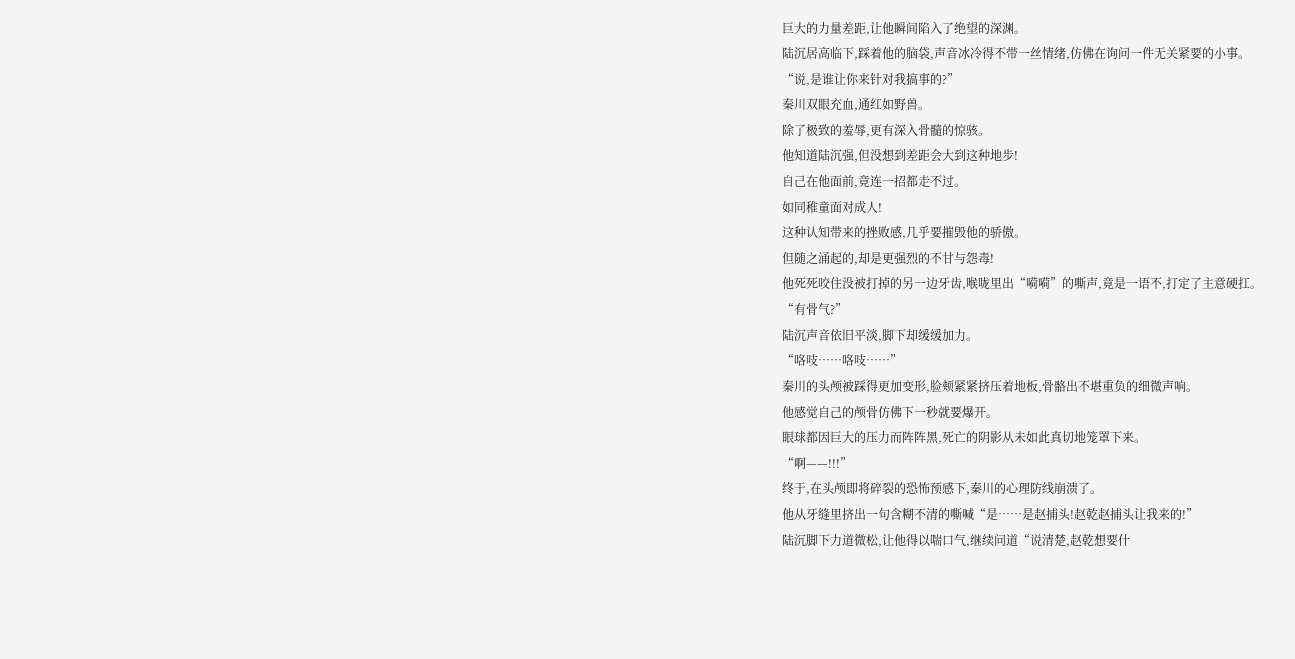巨大的力量差距,让他瞬间陷入了绝望的深渊。
陆沉居高临下,踩着他的脑袋,声音冰冷得不带一丝情绪,仿佛在询问一件无关紧要的小事。
“说,是谁让你来针对我搞事的?”
秦川双眼充血,通红如野兽。
除了极致的羞辱,更有深入骨髓的惊骇。
他知道陆沉强,但没想到差距会大到这种地步!
自己在他面前,竟连一招都走不过。
如同稚童面对成人!
这种认知带来的挫败感,几乎要摧毁他的骄傲。
但随之涌起的,却是更强烈的不甘与怨毒!
他死死咬住没被打掉的另一边牙齿,喉咙里出“嗬嗬”的嘶声,竟是一语不,打定了主意硬扛。
“有骨气?”
陆沉声音依旧平淡,脚下却缓缓加力。
“咯吱……咯吱……”
秦川的头颅被踩得更加变形,脸颊紧紧挤压着地板,骨骼出不堪重负的细微声响。
他感觉自己的颅骨仿佛下一秒就要爆开。
眼球都因巨大的压力而阵阵黑,死亡的阴影从未如此真切地笼罩下来。
“啊——!!!”
终于,在头颅即将碎裂的恐怖预感下,秦川的心理防线崩溃了。
他从牙缝里挤出一句含糊不清的嘶喊“是……是赵捕头!赵乾赵捕头让我来的!”
陆沉脚下力道微松,让他得以喘口气,继续问道“说清楚,赵乾想要什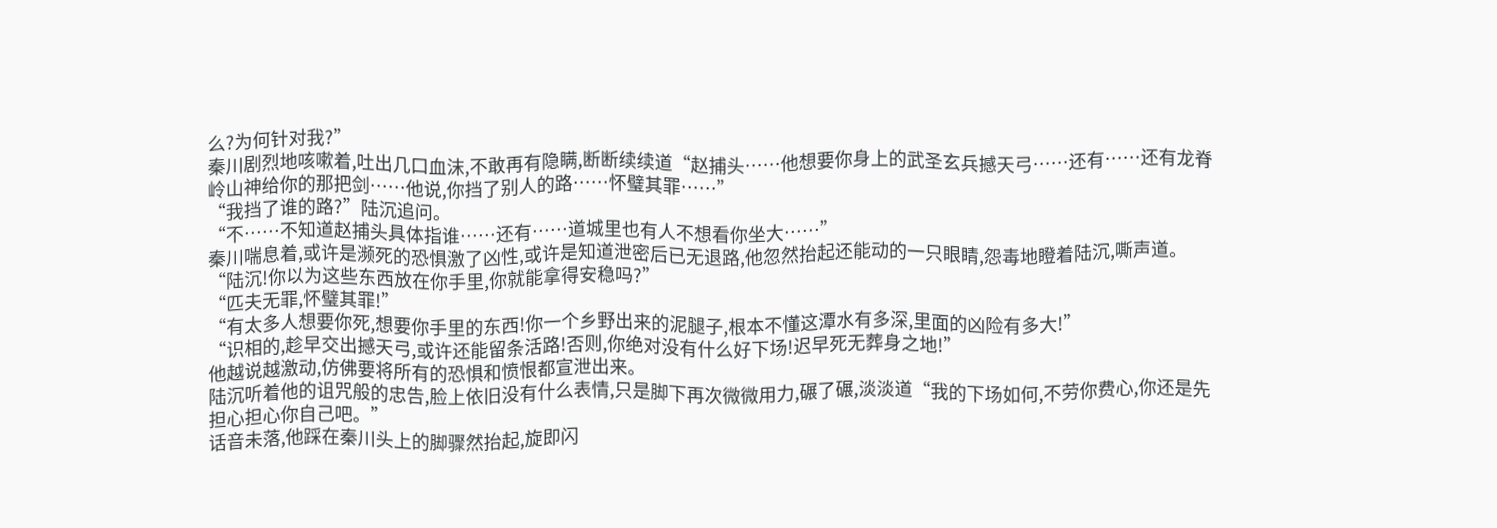么?为何针对我?”
秦川剧烈地咳嗽着,吐出几口血沫,不敢再有隐瞒,断断续续道“赵捕头……他想要你身上的武圣玄兵撼天弓……还有……还有龙脊岭山神给你的那把剑……他说,你挡了别人的路……怀璧其罪……”
“我挡了谁的路?”陆沉追问。
“不……不知道赵捕头具体指谁……还有……道城里也有人不想看你坐大……”
秦川喘息着,或许是濒死的恐惧激了凶性,或许是知道泄密后已无退路,他忽然抬起还能动的一只眼睛,怨毒地瞪着陆沉,嘶声道。
“陆沉!你以为这些东西放在你手里,你就能拿得安稳吗?”
“匹夫无罪,怀璧其罪!”
“有太多人想要你死,想要你手里的东西!你一个乡野出来的泥腿子,根本不懂这潭水有多深,里面的凶险有多大!”
“识相的,趁早交出撼天弓,或许还能留条活路!否则,你绝对没有什么好下场!迟早死无葬身之地!”
他越说越激动,仿佛要将所有的恐惧和愤恨都宣泄出来。
陆沉听着他的诅咒般的忠告,脸上依旧没有什么表情,只是脚下再次微微用力,碾了碾,淡淡道“我的下场如何,不劳你费心,你还是先担心担心你自己吧。”
话音未落,他踩在秦川头上的脚骤然抬起,旋即闪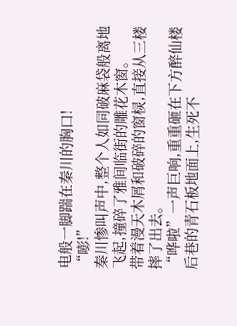电般一脚踹在秦川的胸口!
“嘭!”
秦川惨叫声中,整个人如同破麻袋般离地飞起,撞碎了雅间临街的雕花木窗。
带着漫天木屑和破碎的窗棂,直接从三楼摔了出去。
“哗啦”一声巨响,重重砸在下方醉仙楼后巷的青石板地面上,生死不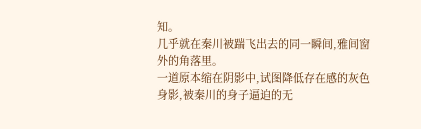知。
几乎就在秦川被踹飞出去的同一瞬间,雅间窗外的角落里。
一道原本缩在阴影中,试图降低存在感的灰色身影,被秦川的身子逼迫的无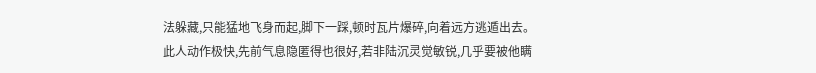法躲藏,只能猛地飞身而起,脚下一踩,顿时瓦片爆碎,向着远方逃遁出去。
此人动作极快,先前气息隐匿得也很好,若非陆沉灵觉敏锐,几乎要被他瞒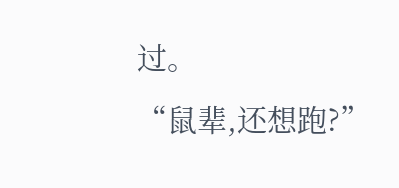过。
“鼠辈,还想跑?”